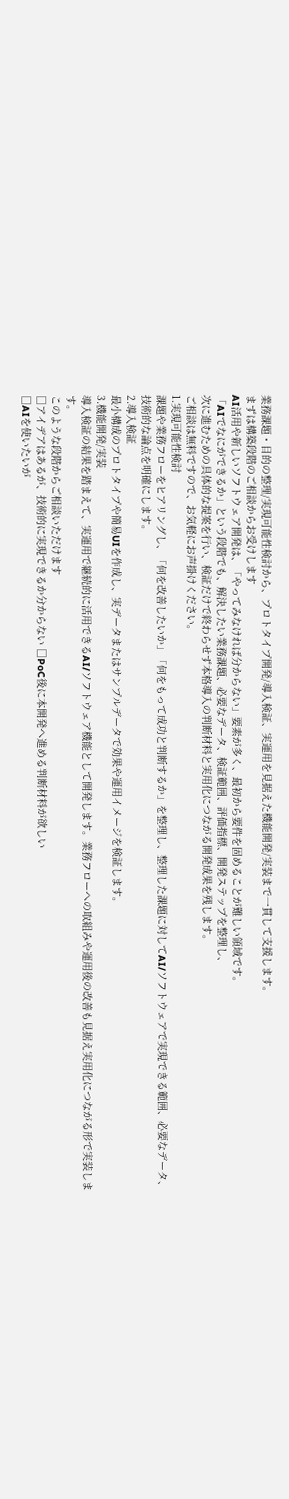業務課題・目的の整理/実現可能性検討から、プロトタイプ開発/導入検証、実運用を見据えた機能開発/実装まで一貫して支援します。
まずは構築段階のご相談からお受けします
AI活用や新しいソフトウェア開発は、「やってみなければ分からない」要素が多く、最初から要件を固めることが難しい領域です。
「AIでなにができるか」という段階でも、解決したい業務課題、必要なデータ、検証範囲、評価指標、開発ステップを整理し、
次に進むための具体的な提案を行い、検証だけで終わらせず本格導入の判断材料と実用化につながる開発成果を残します。
ご相談は無料ですので、お気軽にお声掛けください。
1.実現可能性検討
課題や業務フローをヒアリングし、「何を改善したいか」「何をもって成功と判断するか」を整理し、整理した課題に対してAI/ソフトウェアで実現できる範囲、必要なデータ、技術的な論点を明確にします。
2.導入検証
最小構成のプロトタイプや簡易UIを作成し、実データまたはサンプルデータで効果や運用イメージを検証します。
3.機能開発/実装
導入検証の結果を踏まえて、実運用で継続的に活用できるAI/ソフトウェア機能として開発します。業務フローへの取組みや運用後の改善も見据え実用化につながる形で実装します。
このような段階からご相談いただけます
□アイデアはあるが、技術的に実現できるか分からない □PoC後に本開発へ進める判断材料が欲しい
□AIを使いたいが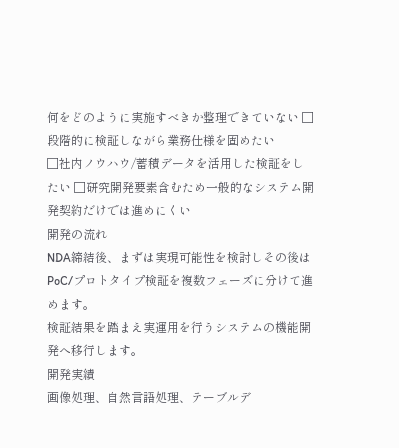何をどのように実施すべきか整理できていない □段階的に検証しながら業務仕様を固めたい
□社内ノウハウ/蓄積データを活用した検証をしたい □研究開発要素含むため一般的なシステム開発契約だけでは進めにくい
開発の流れ
NDA締結後、まずは実現可能性を検討しその後はPoC/プロトタイプ検証を複数フェーズに分けて進めます。
検証結果を踏まえ実運用を行うシステムの機能開発へ移行します。
開発実績
画像処理、自然言語処理、テーブルデ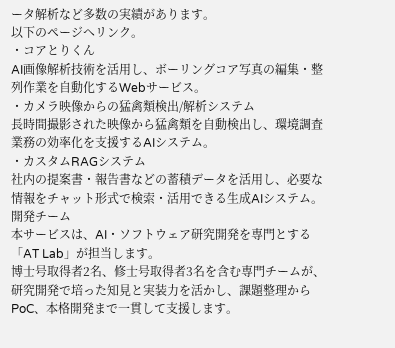ータ解析など多数の実績があります。
以下のページへリンク。
・コアとりくん
AI画像解析技術を活用し、ボーリングコア写真の編集・整列作業を自動化するWebサービス。
・カメラ映像からの猛禽類検出/解析システム
長時間撮影された映像から猛禽類を自動検出し、環境調査業務の効率化を支援するAIシステム。
・カスタムRAGシステム
社内の提案書・報告書などの蓄積データを活用し、必要な情報をチャット形式で検索・活用できる生成AIシステム。
開発チーム
本サービスは、AI・ソフトウェア研究開発を専門とする「AT Lab」が担当します。
博士号取得者2名、修士号取得者3名を含む専門チームが、研究開発で培った知見と実装力を活かし、課題整理からPoC、本格開発まで一貫して支援します。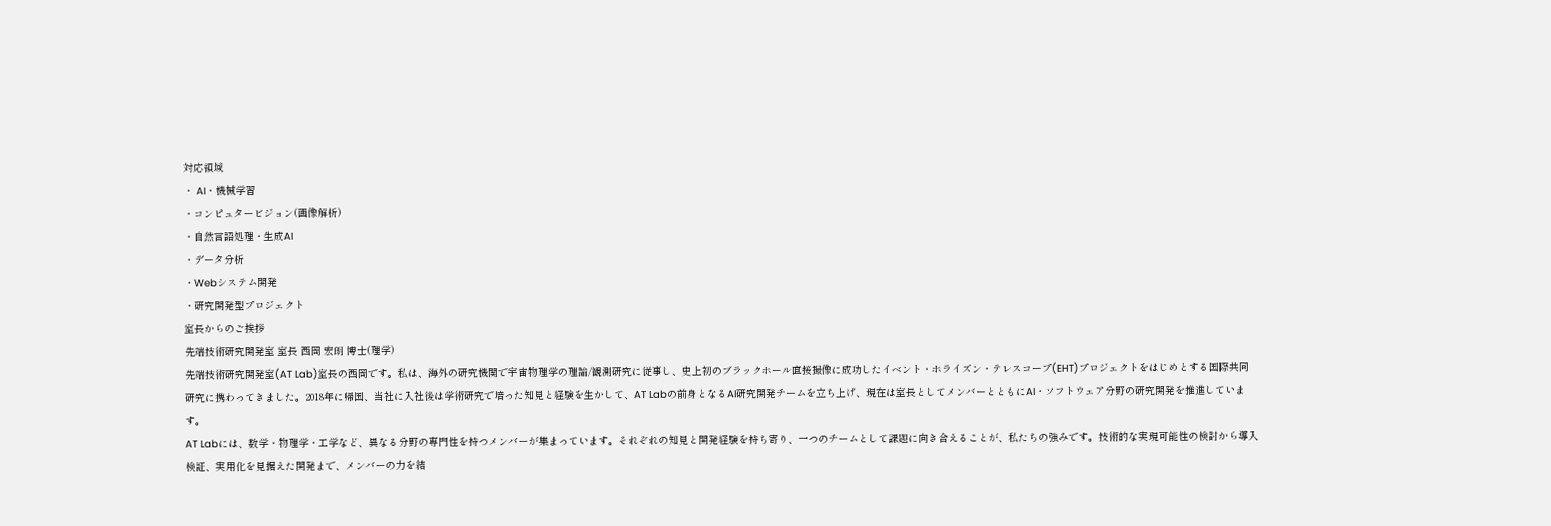対応領域
・ AI・機械学習
・コンピュタービジョン(画像解析)
・自然言語処理・生成AI
・データ分析
・Webシステム開発
・研究開発型プロジェクト
室長からのご挨拶
先端技術研究開発室 室長 西岡 宏朗 博士(理学)
先端技術研究開発室(AT Lab)室長の西岡です。私は、海外の研究機関で宇宙物理学の理論/観測研究に従事し、史上初のブラックホール直接撮像に成功したイベント・ホライズン・テレスコープ(EHT)プロジェクトをはじめとする国際共同研究に携わってきました。2018年に帰国、当社に入社後は学術研究で培った知見と経験を生かして、AT Labの前身となるAI研究開発チームを立ち上げ、現在は室長としてメンバーとともにAI・ソフトウェア分野の研究開発を推進しています。
AT Labには、数学・物理学・工学など、異なる分野の専門性を持つメンバーが集まっています。それぞれの知見と開発経験を持ち寄り、一つのチームとして課題に向き合えることが、私たちの強みです。技術的な実現可能性の検討から導入検証、実用化を見据えた開発まで、メンバーの力を結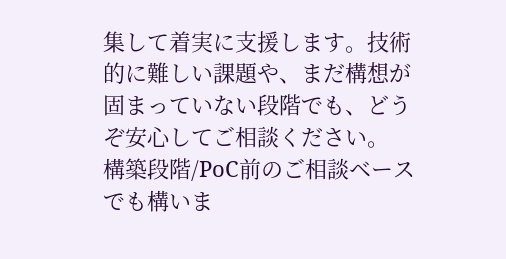集して着実に支援します。技術的に難しい課題や、まだ構想が固まっていない段階でも、どうぞ安心してご相談ください。
構築段階/PoC前のご相談ベースでも構いま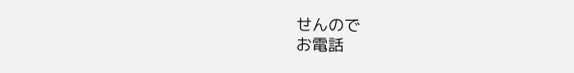せんので
お電話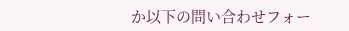か以下の問い合わせフォー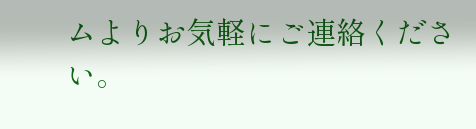ムよりお気軽にご連絡ください。